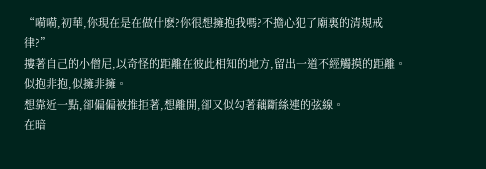“嗬嗬,初華,你現在是在做什麽?你很想擁抱我嗎?不擔心犯了廟裏的清規戒律?”
摟著自己的小僧尼,以奇怪的距離在彼此相知的地方,留出一道不經觸摸的距離。
似抱非抱,似擁非擁。
想靠近一點,卻偏偏被推拒著,想離開,卻又似勾著藕斷絲連的弦線。
在暗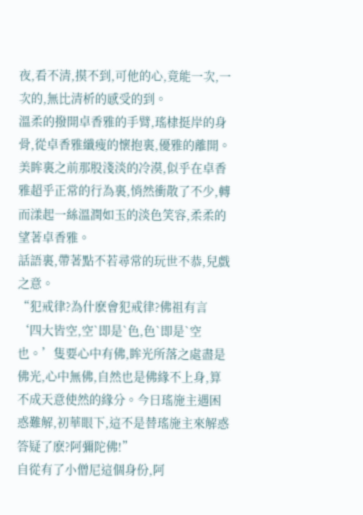夜,看不清,摸不到,可他的心,竟能一次,一次的,無比清析的感受的到。
溫柔的撥開卓香雅的手臂,瑤棣挺岸的身骨,從卓香雅纖瘦的懷抱裏,優雅的離開。
美眸裏之前那股淺淡的冷漠,似乎在卓香雅超乎正常的行為裏,悄然衝散了不少,轉而漾起一絲溫潤如玉的淡色笑容,柔柔的望著卓香雅。
話語裏,帶著點不若尋常的玩世不恭,兒戲之意。
“犯戒律?為什麽會犯戒律?佛祖有言‘四大皆空,空`即是`色,色`即是`空也。’隻要心中有佛,眸光所落之處盡是佛光,心中無佛,自然也是佛緣不上身,算不成天意使然的緣分。今日瑤施主遇困惑難解,初華眼下,這不是替瑤施主來解惑答疑了麽?阿彌陀佛!”
自從有了小僧尼這個身份,阿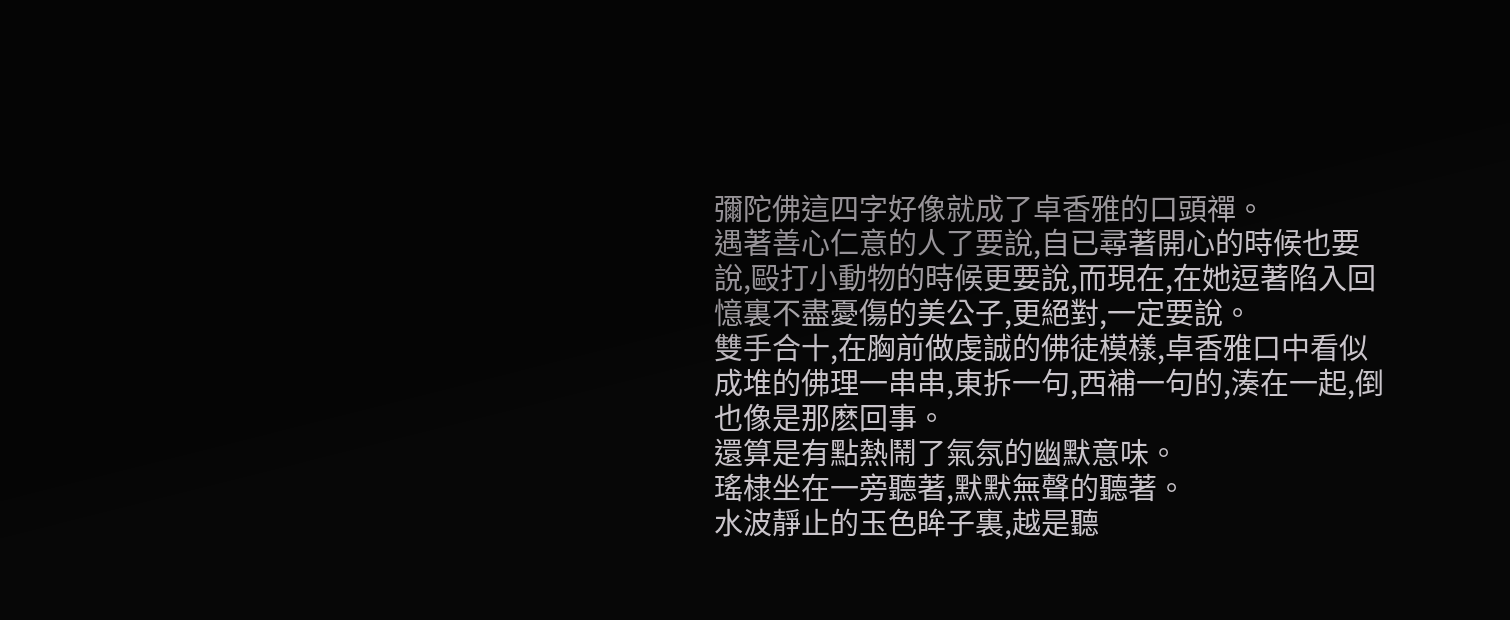彌陀佛這四字好像就成了卓香雅的口頭禪。
遇著善心仁意的人了要說,自已尋著開心的時候也要說,毆打小動物的時候更要說,而現在,在她逗著陷入回憶裏不盡憂傷的美公子,更絕對,一定要說。
雙手合十,在胸前做虔誠的佛徒模樣,卓香雅口中看似成堆的佛理一串串,東拆一句,西補一句的,湊在一起,倒也像是那麽回事。
還算是有點熱鬧了氣氛的幽默意味。
瑤棣坐在一旁聽著,默默無聲的聽著。
水波靜止的玉色眸子裏,越是聽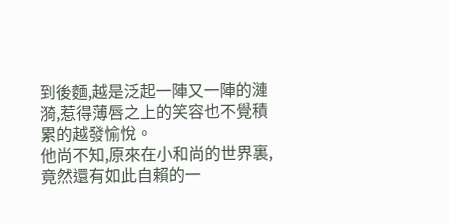到後麵,越是泛起一陣又一陣的漣漪,惹得薄唇之上的笑容也不覺積累的越發愉悅。
他尚不知,原來在小和尚的世界裏,竟然還有如此自賴的一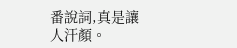番說詞,真是讓人汗顏。